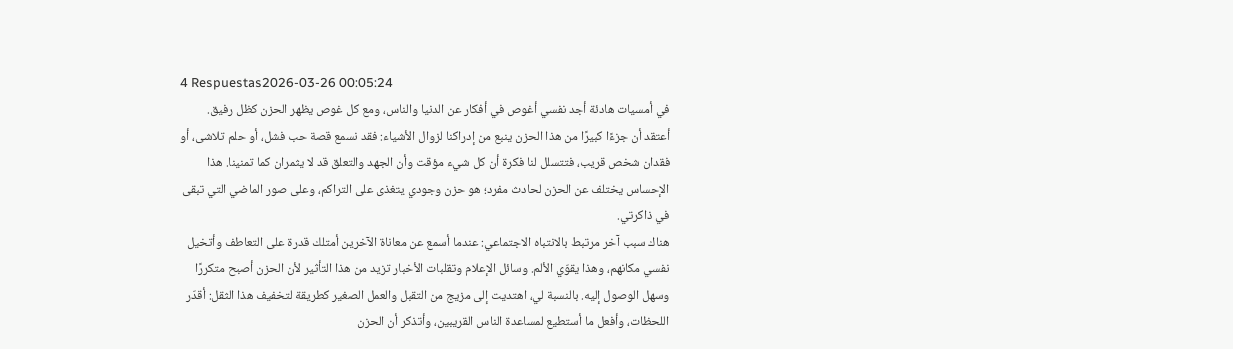4 Respuestas2026-03-26 00:05:24
في أمسيات هادئة أجد نفسي أغوص في أفكار عن الدنيا والناس، ومع كل غوص يظهر الحزن كظل رفيق.
أعتقد أن جزءًا كبيرًا من هذا الحزن ينبع من إدراكنا لزوال الأشياء: فقد نسمع قصة حب فشل، أو حلم تلاشى، أو فقدان شخص قريب، فتتسلل لنا فكرة أن كل شيء مؤقت وأن الجهد والتعلق قد لا يثمران كما تمنينا. هذا الإحساس يختلف عن الحزن لحادث مفرد؛ هو حزن وجودي يتغذى على التراكم، وعلى صور الماضي التي تبقى في ذاكرتي.
هناك سبب آخر مرتبط بالانتباه الاجتماعي: عندما أسمع عن معاناة الآخرين أمتلك قدرة على التعاطف وأتخيل نفسي مكانهم، وهذا يقوّي الألم. وسائل الإعلام وتقلبات الأخبار تزيد من هذا التأثير لأن الحزن أصبح متكررًا وسهل الوصول إليه. بالنسبة لي، اهتديت إلى مزيج من التقبل والعمل الصغير كطريقة لتخفيف هذا الثقل: أقدّر اللحظات، وأفعل ما أستطيع لمساعدة الناس القريبين، وأتذكر أن الحزن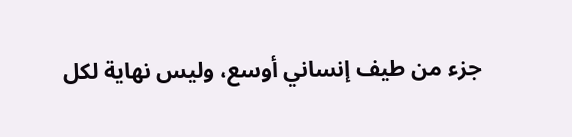جزء من طيف إنساني أوسع، وليس نهاية لكل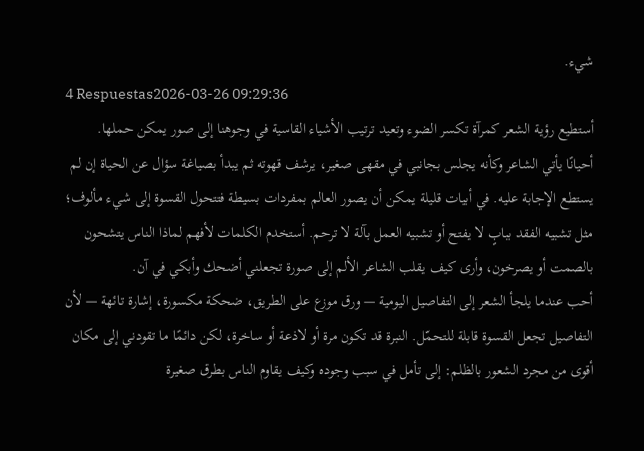شيء.
4 Respuestas2026-03-26 09:29:36
أستطيع رؤية الشعر كمرآة تكسر الضوء وتعيد ترتيب الأشياء القاسية في وجوهنا إلى صور يمكن حملها.
أحيانًا يأتي الشاعر وكأنه يجلس بجانبي في مقهى صغير، يرشف قهوته ثم يبدأ بصياغة سؤال عن الحياة إن لم يستطع الإجابة عليه. في أبيات قليلة يمكن أن يصور العالم بمفردات بسيطة فتتحول القسوة إلى شيء مألوف؛ مثل تشبيه الفقد ببابٍ لا يفتح أو تشبيه العمل بآلة لا ترحم. أستخدم الكلمات لأفهم لماذا الناس يتشحون بالصمت أو يصرخون، وأرى كيف يقلب الشاعر الألم إلى صورة تجعلني أضحك وأبكي في آن.
أحب عندما يلجأ الشعر إلى التفاصيل اليومية — ورق موزع على الطريق، ضحكة مكسورة، إشارة تائهة — لأن التفاصيل تجعل القسوة قابلة للتحمّل. النبرة قد تكون مرة أو لاذعة أو ساخرة، لكن دائمًا ما تقودني إلى مكان أقوى من مجرد الشعور بالظلم: إلى تأمل في سبب وجوده وكيف يقاوم الناس بطرق صغيرة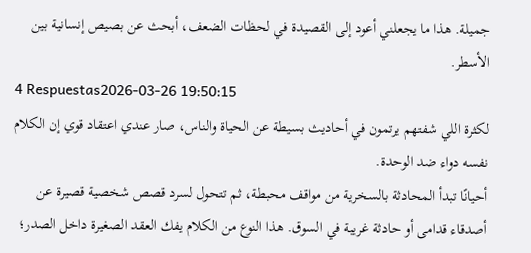جميلة. هذا ما يجعلني أعود إلى القصيدة في لحظات الضعف، أبحث عن بصيص إنسانية بين الأسطر.
4 Respuestas2026-03-26 19:50:15
لكثرة اللي شفتهم يرتمون في أحاديث بسيطة عن الحياة والناس، صار عندي اعتقاد قوي إن الكلام نفسه دواء ضد الوحدة.
أحيانًا تبدأ المحادثة بالسخرية من مواقف محبطة، ثم تتحول لسرد قصص شخصية قصيرة عن أصدقاء قدامى أو حادثة غريبة في السوق. هذا النوع من الكلام يفك العقد الصغيرة داخل الصدر؛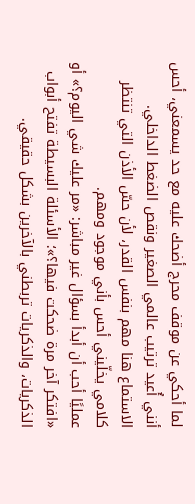لما أحكي عن موقف محرج أضحك عليه مع حد يسمعني، أحس أنني أُعيد ترتيب عالمي الصغير ونقص الضغط الداخلي. الاستماع هنا مهم بنفس القدر، لأن حسّ الأذن التي تنتظر كلامي يخلّيني أحس بأني موجود ومهم.
عمليًا أحب أن أبدأ بسؤال غير مباشر: «مر عليك شي اليوم؟» أو «افتكر آخر مرة ضحكت فيها؟»؛ الأسئلة البسيطة تفتح أبواب الذكريات، والذكريات تربطني بالآخرين بشكل حقيقي.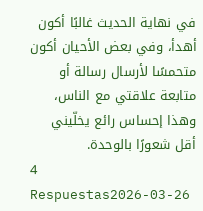في نهاية الحديث غالبًا أكون أهدأ، وفي بعض الأحيان أكون متحمسًا لأرسال رسالة أو متابعة علاقتي مع الناس، وهذا إحساس رائع يخلّيني أقل شعورًا بالوحدة.
4 Respuestas2026-03-26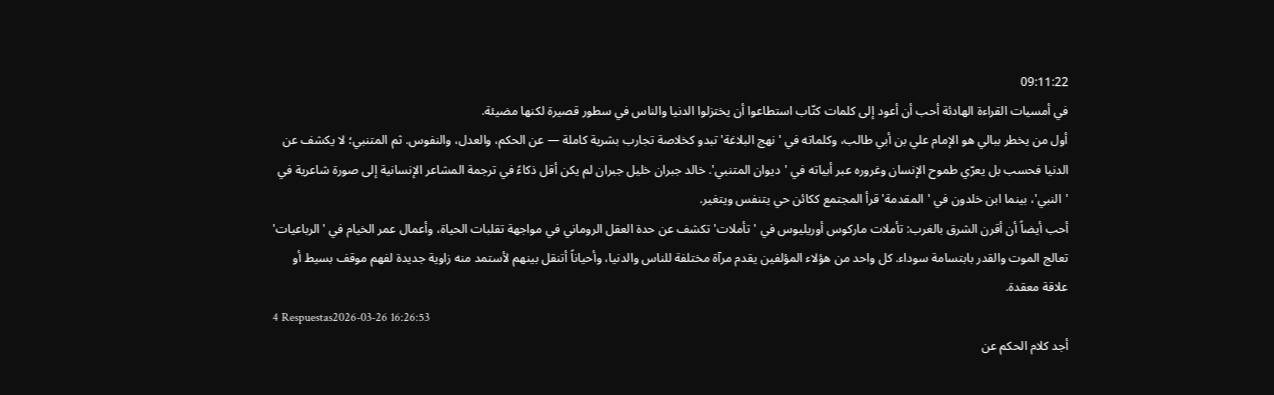09:11:22
في أمسيات القراءة الهادئة أحب أن أعود إلى كلمات كتّاب استطاعوا أن يختزلوا الدنيا والناس في سطور قصيرة لكنها مضيئة.
أول من يخطر ببالي هو الإمام علي بن أبي طالب، وكلماته في 'نهج البلاغة' تبدو كخلاصة تجارب بشرية كاملة — عن الحكم، والعدل، والنفوس. ثم المتنبي؛ لا يكشف عن الدنيا فحسب بل يعرّي طموح الإنسان وغروره عبر أبياته في 'ديوان المتنبي'. خالد جبران خليل جبران لم يكن أقل ذكاءً في ترجمة المشاعر الإنسانية إلى صورة شاعرية في 'النبي'، بينما ابن خلدون في 'المقدمة' قرأ المجتمع ككائن حي يتنفس ويتغير.
أحب أيضاً أن أقرن الشرق بالغرب: تأملات ماركوس أوريليوس في 'تأملات' تكشف عن حدة العقل الروماني في مواجهة تقلبات الحياة، وأعمال عمر الخيام في 'الرباعيات' تعالج الموت والقدر بابتسامة سوداء. كل واحد من هؤلاء المؤلفين يقدم مرآة مختلفة للناس والدنيا، وأحياناً أتنقل بينهم لأستمد منه زاوية جديدة لفهم موقف بسيط أو علاقة معقدة.
4 Respuestas2026-03-26 16:26:53
أجد كلام الحكم عن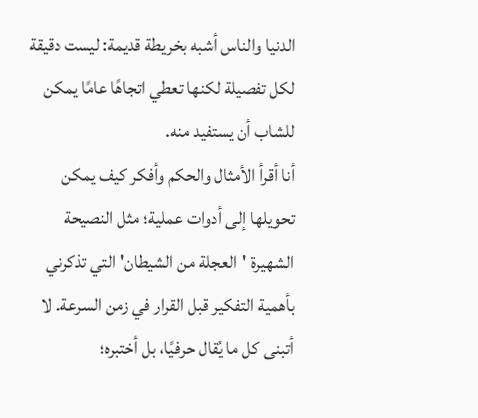الدنيا والناس أشبه بخريطة قديمة: ليست دقيقة لكل تفصيلة لكنها تعطي اتجاهًا عامًا يمكن للشاب أن يستفيد منه.
أنا أقرأ الأمثال والحكم وأفكر كيف يمكن تحويلها إلى أدوات عملية؛ مثل النصيحة الشهيرة 'العجلة من الشيطان' التي تذكرني بأهمية التفكير قبل القرار في زمن السرعة. لا أتبنى كل ما يُقال حرفيًا، بل أختبره؛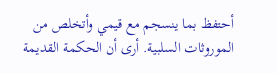أحتفظ بما ينسجم مع قيمي وأتخلص من الموروثات السلبية. أرى أن الحكمة القديمة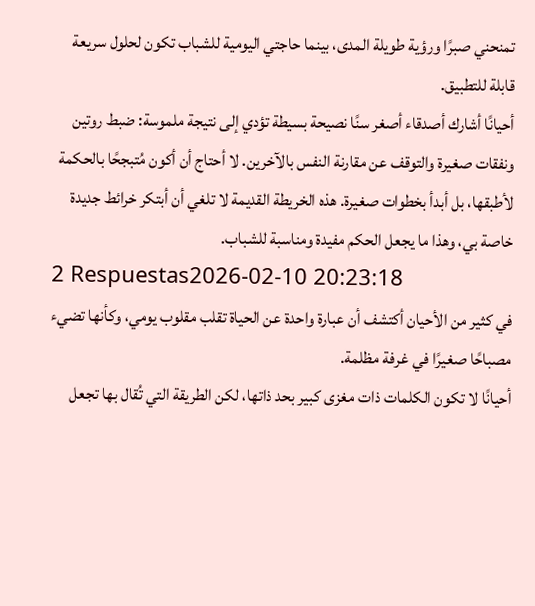تمنحني صبرًا ورؤية طويلة المدى، بينما حاجتي اليومية للشباب تكون لحلول سريعة قابلة للتطبيق.
أحيانًا أشارك أصدقاء أصغر سنًا نصيحة بسيطة تؤدي إلى نتيجة ملموسة: ضبط روتين ونفقات صغيرة والتوقف عن مقارنة النفس بالآخرين. لا أحتاج أن أكون مُتبجحًا بالحكمة لأطبقها، بل أبدأ بخطوات صغيرة. هذه الخريطة القديمة لا تلغي أن أبتكر خرائط جديدة خاصة بي، وهذا ما يجعل الحكم مفيدة ومناسبة للشباب.
2 Respuestas2026-02-10 20:23:18
في كثير من الأحيان أكتشف أن عبارة واحدة عن الحياة تقلب مقلوب يومي، وكأنها تضيء مصباحًا صغيرًا في غرفة مظلمة.
أحيانًا لا تكون الكلمات ذات مغزى كبير بحد ذاتها، لكن الطريقة التي تُقال بها تجعل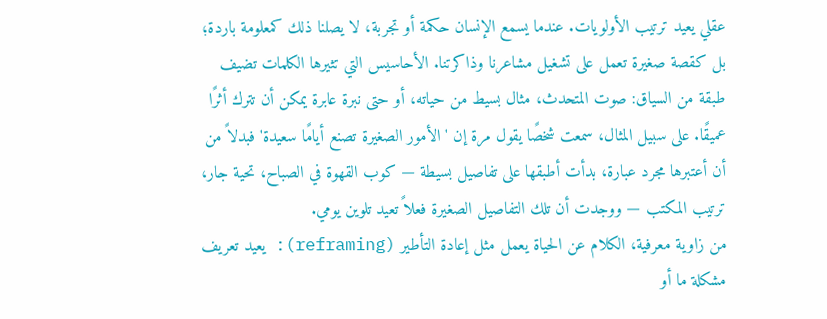عقلي يعيد ترتيب الأولويات. عندما يسمع الإنسان حكمة أو تجربة، لا يصلنا ذلك كمعلومة باردة؛ بل كقصة صغيرة تعمل على تشغيل مشاعرنا وذاكرتنا. الأحاسيس التي تثيرها الكلمات تضيف طبقة من السياق: صوت المتحدث، مثال بسيط من حياته، أو حتى نبرة عابرة يمكن أن تترك أثرًا عميقًا. على سبيل المثال، سمعت شخصًا يقول مرة إن 'الأمور الصغيرة تصنع أيامًا سعيدة' فبدلاً من أن أعتبرها مجرد عبارة، بدأت أطبقها على تفاصيل بسيطة — كوب القهوة في الصباح، تحية جار، ترتيب المكتب — ووجدت أن تلك التفاصيل الصغيرة فعلاً تعيد تلوين يومي.
من زاوية معرفية، الكلام عن الحياة يعمل مثل إعادة التأطير (reframing): يعيد تعريف مشكلة ما أو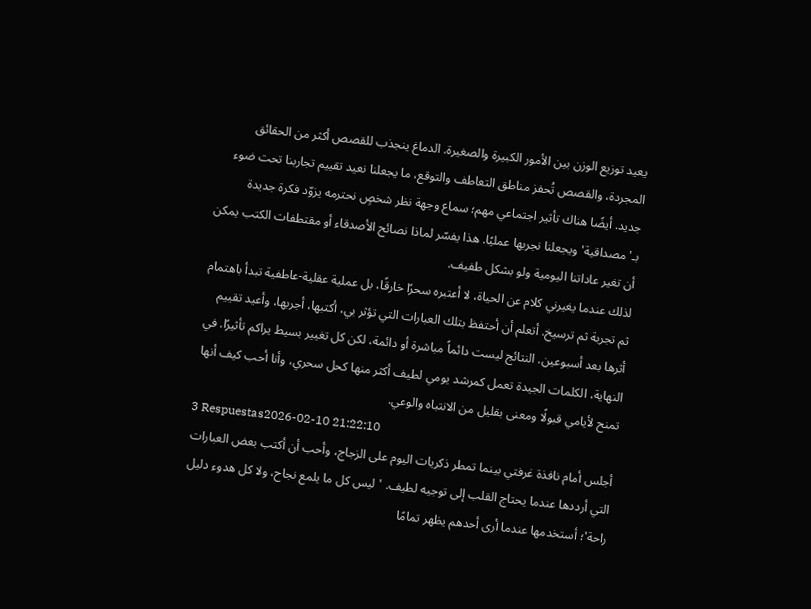يعيد توزيع الوزن بين الأمور الكبيرة والصغيرة. الدماغ ينجذب للقصص أكثر من الحقائق المجردة، والقصص تُحفز مناطق التعاطف والتوقع، ما يجعلنا نعيد تقييم تجاربنا تحت ضوء جديد. أيضًا هناك تأثير اجتماعي مهم؛ سماع وجهة نظر شخصٍ نحترمه يزوّد فكرة جديدة بـ'مصداقية' ويجعلنا نجربها عمليًا. هذا يفسّر لماذا نصائح الأصدقاء أو مقتطفات الكتب يمكن أن تغير عاداتنا اليومية ولو بشكل طفيف.
لذلك عندما يغيرني كلام عن الحياة، لا أعتبره سحرًا خارقًا، بل عملية عقلية-عاطفية تبدأ باهتمام ثم تجربة ثم ترسيخ. أتعلم أن أحتفظ بتلك العبارات التي تؤثر بي، أكتبها، أجربها، وأعيد تقييم أثرها بعد أسبوعين. النتائج ليست دائماً مباشرة أو دائمة، لكن كل تغيير بسيط يراكم تأثيرًا. في النهاية، الكلمات الجيدة تعمل كمرشد يومي لطيف أكثر منها كحل سحري، وأنا أحب كيف أنها تمنح لأيامي قبولًا ومعنى بقليل من الانتباه والوعي.
3 Respuestas2026-02-10 21:22:10
أجلس أمام نافذة غرفتي بينما تمطر ذكريات اليوم على الزجاج، وأحب أن أكتب بعض العبارات التي أرددها عندما يحتاج القلب إلى توجيه لطيف. 'ليس كل ما يلمع نجاح، ولا كل هدوء دليل راحة'؛ أستخدمها عندما أرى أحدهم يظهر تمامًا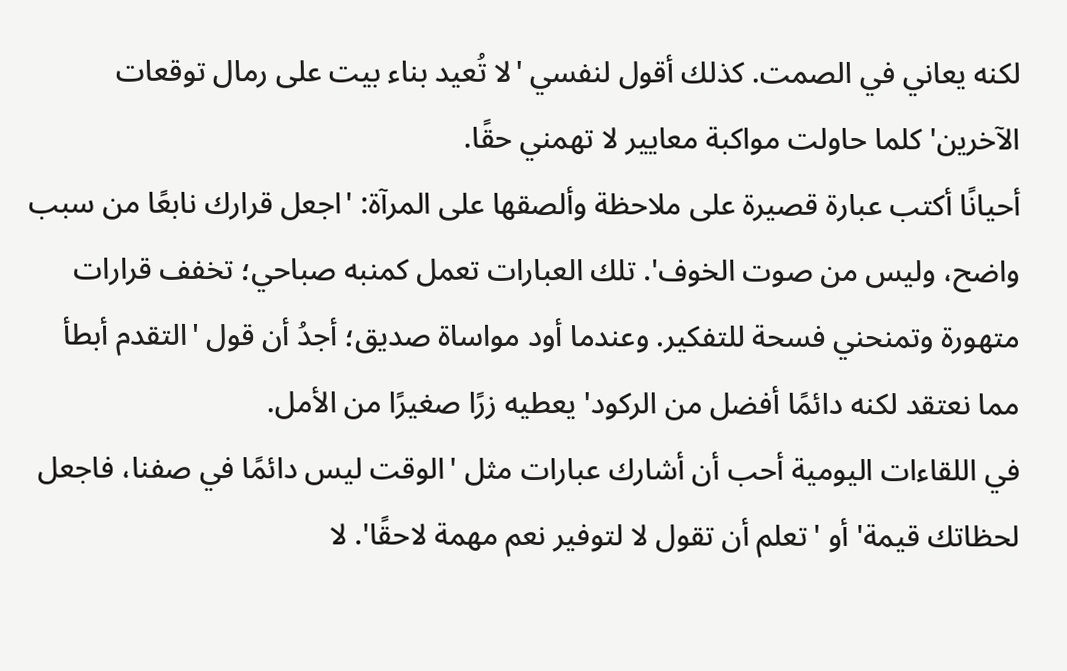لكنه يعاني في الصمت. كذلك أقول لنفسي 'لا تُعيد بناء بيت على رمال توقعات الآخرين' كلما حاولت مواكبة معايير لا تهمني حقًا.
أحيانًا أكتب عبارة قصيرة على ملاحظة وألصقها على المرآة: 'اجعل قرارك نابعًا من سبب واضح، وليس من صوت الخوف'. تلك العبارات تعمل كمنبه صباحي؛ تخفف قرارات متهورة وتمنحني فسحة للتفكير. وعندما أود مواساة صديق؛ أجدُ أن قول 'التقدم أبطأ مما نعتقد لكنه دائمًا أفضل من الركود' يعطيه زرًا صغيرًا من الأمل.
في اللقاءات اليومية أحب أن أشارك عبارات مثل 'الوقت ليس دائمًا في صفنا، فاجعل لحظاتك قيمة' أو 'تعلم أن تقول لا لتوفير نعم مهمة لاحقًا'. لا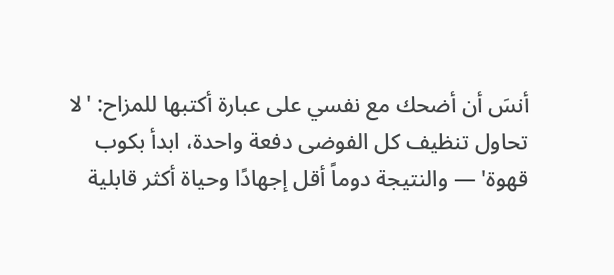أنسَ أن أضحك مع نفسي على عبارة أكتبها للمزاح: 'لا تحاول تنظيف كل الفوضى دفعة واحدة، ابدأ بكوب قهوة' — والنتيجة دوماً أقل إجهادًا وحياة أكثر قابلية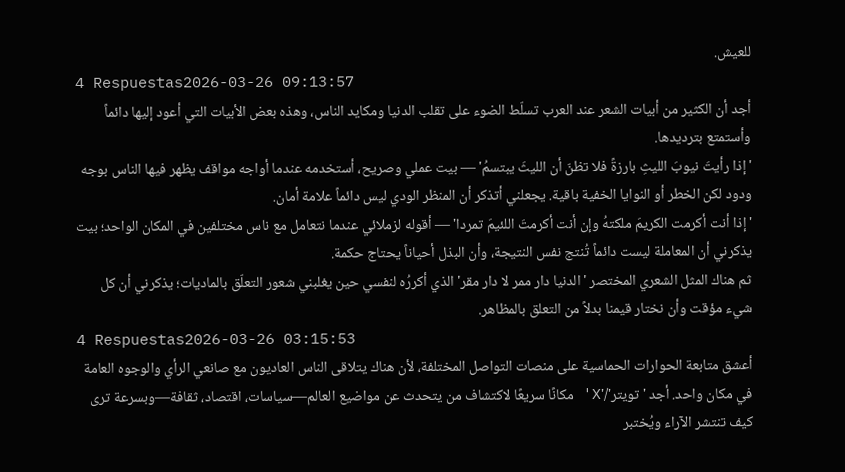للعيش.
4 Respuestas2026-03-26 09:13:57
أجد أن الكثير من أبيات الشعر عند العرب تسلّط الضوء على تقلب الدنيا ومكايد الناس، وهذه بعض الأبيات التي أعود إليها دائماً وأستمتع بترديدها.
'إذا رأيتَ نيوبَ الليثِ بارزةً فلا تظنّ أن الليثَ يبتسمُ' — بيت عملي وصريح، أستخدمه عندما أواجه مواقف يظهر فيها الناس بوجه ودود لكن الخطر أو النوايا الخفية باقية. يجعلني أتذكر أن المنظر الودي ليس دائماً علامة أمان.
'إذا أنت أكرمت الكريمَ ملكتهُ وإن أنت أكرمتَ اللئيمَ تمردا' — أقوله لزملائي عندما نتعامل مع ناس مختلفين في المكان الواحد؛ بيت يذكرني أن المعاملة ليست دائماً تُنتج نفس النتيجة، وأن البذل أحياناً يحتاج حكمة.
ثم هناك المثل الشعري المختصر 'الدنيا دار ممر لا دار مقر' الذي أكررُه لنفسي حين يغلبني شعور التعلّق بالماديات؛ يذكرني أن كل شيء مؤقت وأن نختار قيمنا بدلاً من التعلق بالمظاهر.
4 Respuestas2026-03-26 03:15:53
أعشق متابعة الحوارات الحماسية على منصات التواصل المختلفة، لأن هناك يتلاقى الناس العاديون مع صانعي الرأي والوجوه العامة في مكان واحد. أجد 'تويتر'/'X' مكانًا سريعًا لاكتشاف من يتحدث عن مواضيع العالم—سياسات، اقتصاد، ثقافة—وبسرعة ترى كيف تنتشر الآراء ويُختبر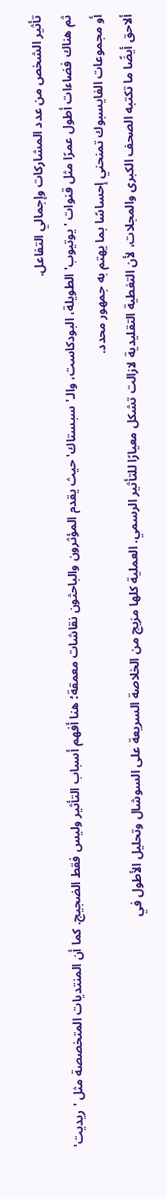تأثير الشخص من عدد المشاركات وإجمالي التفاعل.
ثم هناك فضاءات أطول عمرًا مثل قنوات 'يوتيوب' الطويلة، البودكاست، والـ'سبستاك' حيث يقدم المؤثرون والباحثون نقاشات معمقة؛ هنا أفهم أسباب التأثير وليس فقط الضجيج. كما أن المنتديات المتخصصة مثل 'ريديت' أو مجموعات الفايسبوك تمنحني إحساسًا بما يهتم به جمهور محدد.
ألاحق أيضًا ما تكتبه الصحف الكبرى والمجلات، لأن التغطية التقليدية لازالت تشكل معيارًا للتأثير الرسمي. العملية كلها مزيج من الخلاصة السريعة على السوشال وتحليل الأطول في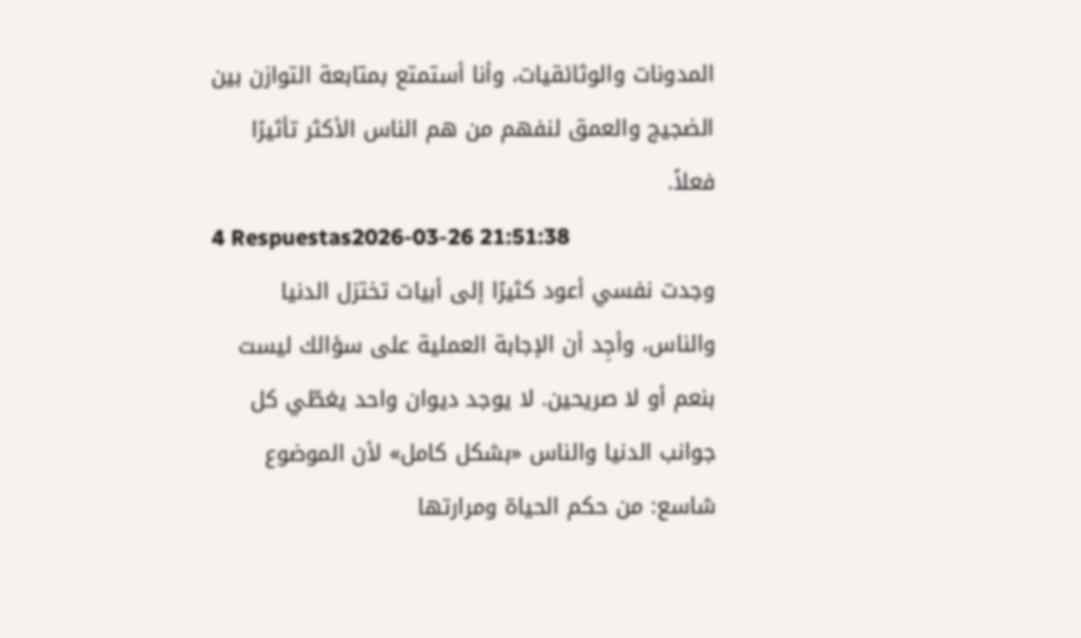المدونات والوثائقيات، وأنا أستمتع بمتابعة التوازن بين الضجيج والعمق لنفهم من هم الناس الأكثر تأثيرًا فعلاً.
4 Respuestas2026-03-26 21:51:38
وجدت نفسي أعود كثيرًا إلى أبيات تختزل الدنيا والناس، وأجِد أن الإجابة العملية على سؤالك ليست بنعم أو لا صريحين. لا يوجد ديوان واحد يغطّي كل جوانب الدنيا والناس «بشكل كامل» لأن الموضوع شاسع: من حكم الحياة ومرارتها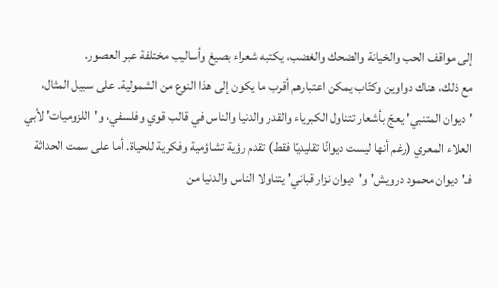إلى مواقف الحب والخيانة والضحك والغضب، يكتبه شعراء بصيغ وأساليب مختلفة عبر العصور.
مع ذلك، هناك دواوين وكتّاب يمكن اعتبارهم أقرب ما يكون إلى هذا النوع من الشمولية. على سبيل المثال، 'ديوان المتنبي' يعجّ بأشعار تتناول الكبرياء والقدر والدنيا والناس في قالب قوي وفلسفي، و'اللزوميات' لأبي العلاء المعري (رغم أنها ليست ديوانًا تقليديًا فقط) تقدم رؤية تشاؤمية وفكرية للحياة. أما على سمت الحداثة فـ'ديوان محمود درويش' و'ديوان نزار قباني' يتناولا الناس والدنيا من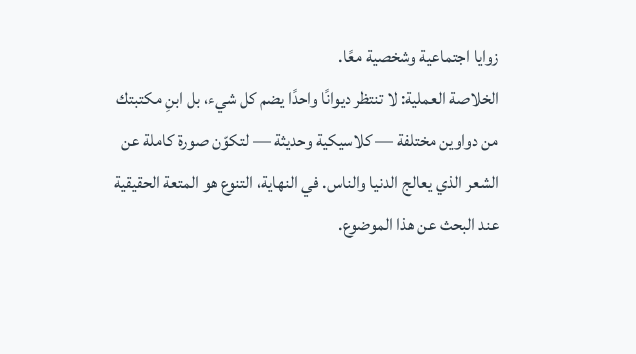زوايا اجتماعية وشخصية معًا.
الخلاصة العملية: لا تنتظر ديوانًا واحدًا يضم كل شيء، بل ابنِ مكتبتك من دواوين مختلفة — كلاسيكية وحديثة — لتكوّن صورة كاملة عن الشعر الذي يعالج الدنيا والناس. في النهاية، التنوع هو المتعة الحقيقية عند البحث عن هذا الموضوع.